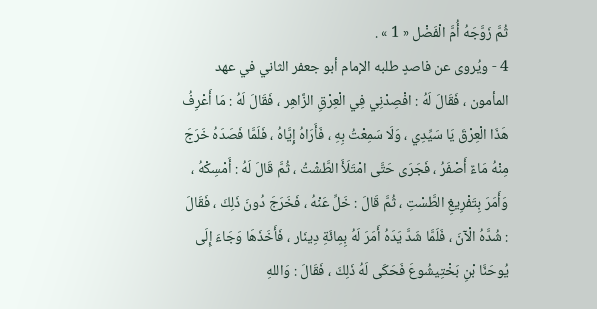ثُمَّ زَوَّجَهُ أُمَّ الْفَضْل « 1 » .
4 - ويُروى عن فاصدٍ طلبه الإمام أبو جعفر الثاني في عهد المأمون ، فَقَالَ لَهُ : افْصِدْنِي فِي الْعِرْقِ الزَّاهِر ، فَقَالَ لَهُ : مَا أَعْرِفُ هَذَا الْعِرْقَ يَا سَيِّدِي ، وَلَا سَمِعْتُ بِهِ ، فَأَرَاهُ إِيَّاهُ ، فَلَمَّا فَصَدَهُ خَرَجَ مِنْهُ مَاءٌ أَصْفَرُ ، فَجَرَى حَتَّى امْتَلَأَ الطَّشْتُ ، ثُمَّ قَالَ لَهُ : أَمْسِكْهُ ، وَأَمَرَ بِتَفْرِيغِ الطَّسْتِ ، ثُمَّ قَالَ : خَلِّ عَنْهُ ، فَخَرَجَ دُونَ ذَلِكَ ، فَقَالَ : شُدَّهُ الْآنَ ، فَلَمَّا شَدَّ يَدَهُ أَمَرَ لَهُ بِمِائَةِ دِينَار ، فَأَخَذَهَا وَجَاءَ إِلَى يُوحَنَّا بْنِ بَخْتِيشُوعَ فَحَكَى لَهُ ذَلِكَ ، فَقَالَ : وَاللهِ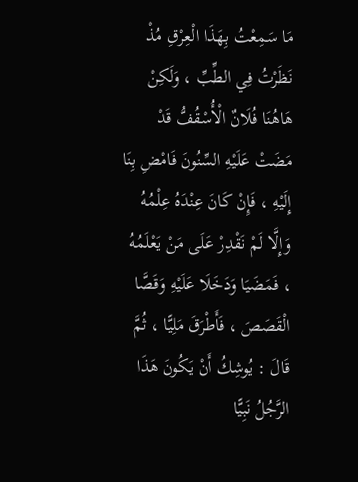مَا سَمِعْتُ بِهَذَا الْعِرْقِ مُذْ نَظَرْتُ فِي الطِّبِّ ، وَلَكِنْ هَاهُنَا فُلَانٌ الْأُسْقُفُّ قَدْ مَضَتْ عَلَيْهِ السِّنُونَ فَامْضِ بِنَا إِلَيْهِ ، فَإِنْ كَانَ عِنْدَهُ عِلْمُهُ وَإِلَّا لَمْ نَقْدِرْ عَلَى مَنْ يَعْلَمُهُ ، فَمَضَيَا وَدَخَلَا عَلَيْهِ وَقَصَّا الْقَصَصَ ، فَأَطْرَقَ مَلِيًّا ، ثُمَّ قَالَ : يُوشِكُ أَنْ يَكُونَ هَذَا الرَّجُلُ نَبِيًّا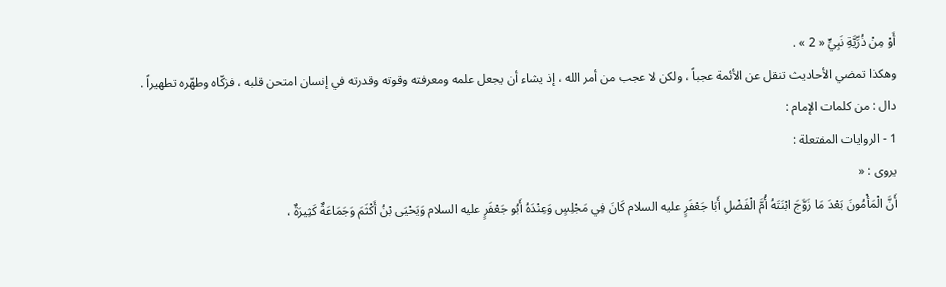أَوْ مِنْ ذُرِّيَّةِ نَبِيٍّ « 2 » .
وهكذا تمضي الأحاديث تنقل عن الأئمة عجباً ، ولكن لا عجب من أمر الله ، إذ يشاء أن يجعل علمه ومعرفته وقوته وقدرته في إنسان امتحن قلبه ، فزكّاه وطهّره تطهيراً .
دال : من كلمات الإمام :
1 - الروايات المفتعلة :
يروى : «
أَنَّ الْمَأْمُونَ بَعْدَ مَا زَوَّجَ ابْنَتَهُ أُمَّ الْفَضْلِ أَبَا جَعْفَرٍ عليه السلام كَانَ فِي مَجْلِسٍ وَعِنْدَهُ أَبُو جَعْفَرٍ عليه السلام وَيَحْيَى بْنُ أَكْثَمَ وَجَمَاعَةٌ كَثِيرَةٌ ،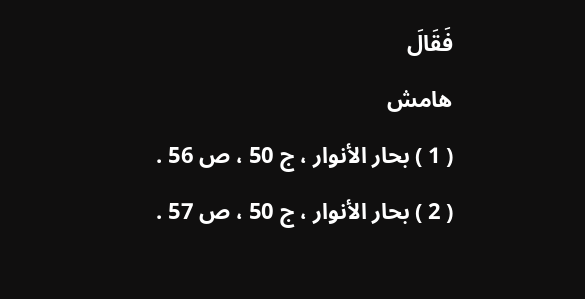فَقَالَ
هامش
( 1 ) بحار الأنوار ، ج 50 ، ص 56 .
( 2 ) بحار الأنوار ، ج 50 ، ص 57 .